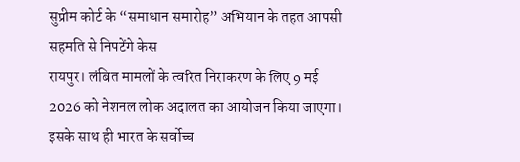सुप्रीम कोर्ट के “समाधान समारोह” अभियान के तहत आपसी सहमति से निपटेंगे केस
रायपुर। लंबित मामलों के त्वरित निराकरण के लिए 9 मई 2026 को नेशनल लोक अदालत का आयोजन किया जाएगा। इसके साथ ही भारत के सर्वोच्च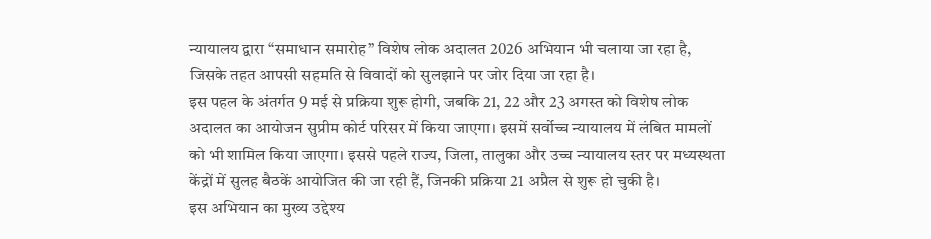न्यायालय द्वारा “समाधान समारोह” विशेष लोक अदालत 2026 अभियान भी चलाया जा रहा है, जिसके तहत आपसी सहमति से विवादों को सुलझाने पर जोर दिया जा रहा है।
इस पहल के अंतर्गत 9 मई से प्रक्रिया शुरू होगी, जबकि 21, 22 और 23 अगस्त को विशेष लोक अदालत का आयोजन सुप्रीम कोर्ट परिसर में किया जाएगा। इसमें सर्वोच्च न्यायालय में लंबित मामलों को भी शामिल किया जाएगा। इससे पहले राज्य, जिला, तालुका और उच्च न्यायालय स्तर पर मध्यस्थता केंद्रों में सुलह बैठकें आयोजित की जा रही हैं, जिनकी प्रक्रिया 21 अप्रैल से शुरू हो चुकी है।
इस अभियान का मुख्य उद्देश्य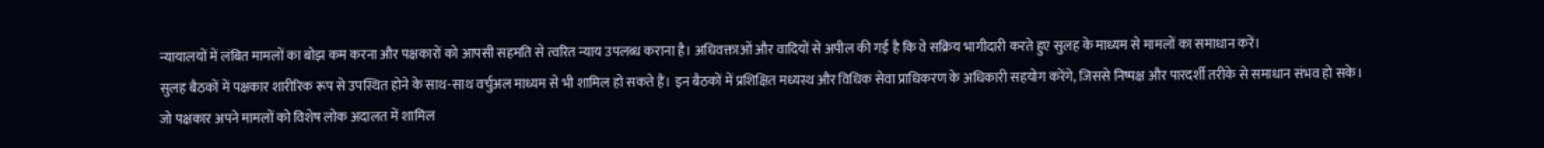न्यायालयों में लंबित मामलों का बोझ कम करना और पक्षकारों को आपसी सहमति से त्वरित न्याय उपलब्ध कराना है। अधिवक्ताओं और वादियों से अपील की गई है कि वे सक्रिय भागीदारी करते हुए सुलह के माध्यम से मामलों का समाधान करें।
सुलह बैठकों में पक्षकार शारीरिक रूप से उपस्थित होने के साथ-साथ वर्चुअल माध्यम से भी शामिल हो सकते हैं। इन बैठकों में प्रशिक्षित मध्यस्थ और विधिक सेवा प्राधिकरण के अधिकारी सहयोग करेंगे, जिससे निष्पक्ष और पारदर्शी तरीके से समाधान संभव हो सके।
जो पक्षकार अपने मामलों को विशेष लोक अदालत में शामिल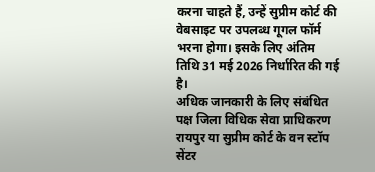करना चाहते हैं, उन्हें सुप्रीम कोर्ट की वेबसाइट पर उपलब्ध गूगल फॉर्म भरना होगा। इसके लिए अंतिम तिथि 31 मई 2026 निर्धारित की गई है।
अधिक जानकारी के लिए संबंधित पक्ष जिला विधिक सेवा प्राधिकरण रायपुर या सुप्रीम कोर्ट के वन स्टॉप सेंटर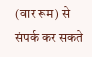(वार रूम) से संपर्क कर सकते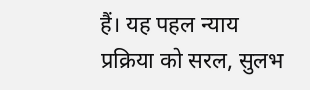हैं। यह पहल न्याय प्रक्रिया को सरल, सुलभ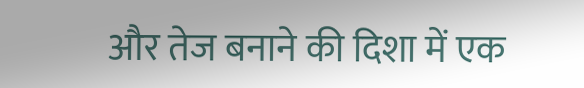और तेज बनाने की दिशा में एक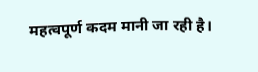महत्वपूर्ण कदम मानी जा रही है।